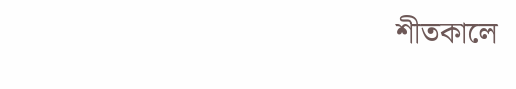শীতকালে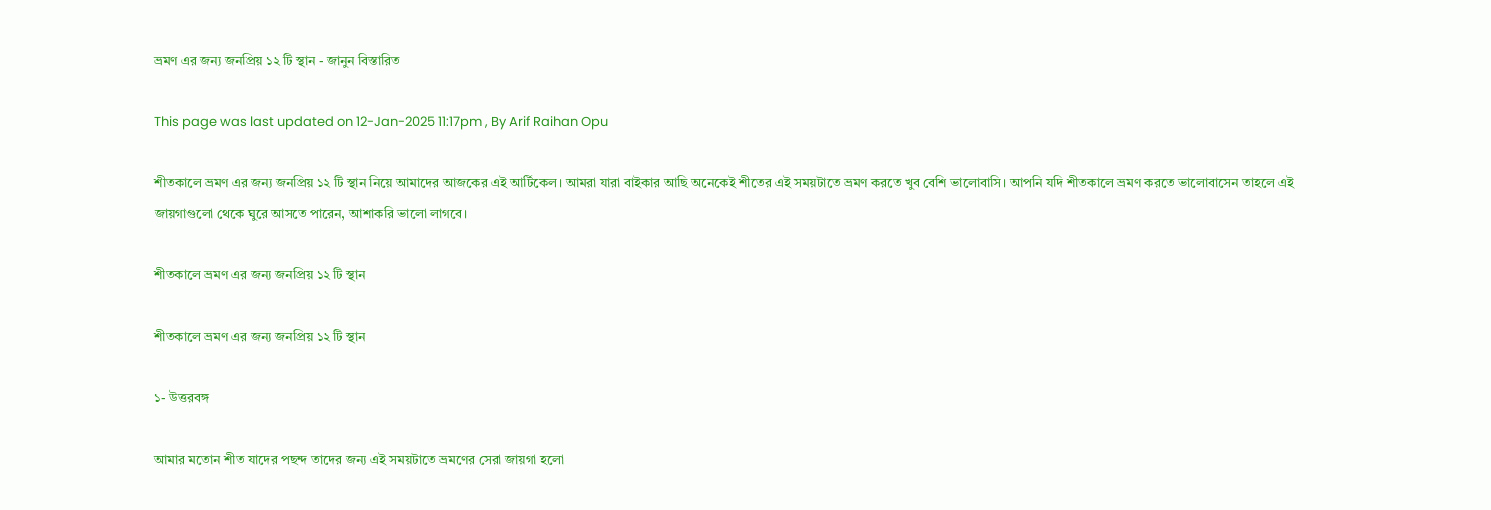ভ্রমণ এর জন্য জনপ্রিয় ১২ টি স্থান - জানুন বিস্তারিত

This page was last updated on 12-Jan-2025 11:17pm , By Arif Raihan Opu

শীতকালে ভ্রমণ এর জন্য জনপ্রিয় ১২ টি স্থান নিয়ে আমাদের আজকের এই আর্টিকেল। আমরা যারা বাইকার আছি অনেকেই শীতের এই সময়টাতে ভ্রমণ করতে খুব বেশি ভালোবাসি। আপনি যদি শীতকালে ভ্রমণ করতে ভালোবাসেন তাহলে এই জায়গাগুলো থেকে ঘুরে আসতে পারেন, আশাকরি ভালো লাগবে।

শীতকালে ভ্রমণ এর জন্য জনপ্রিয় ১২ টি স্থান

শীতকালে ভ্রমণ এর জন্য জনপ্রিয় ১২ টি স্থান

১- উত্তরবঙ্গ

আমার মতোন শীত যাদের পছন্দ তাদের জন্য এই সময়টাতে ভ্রমণের সেরা জায়গা হলো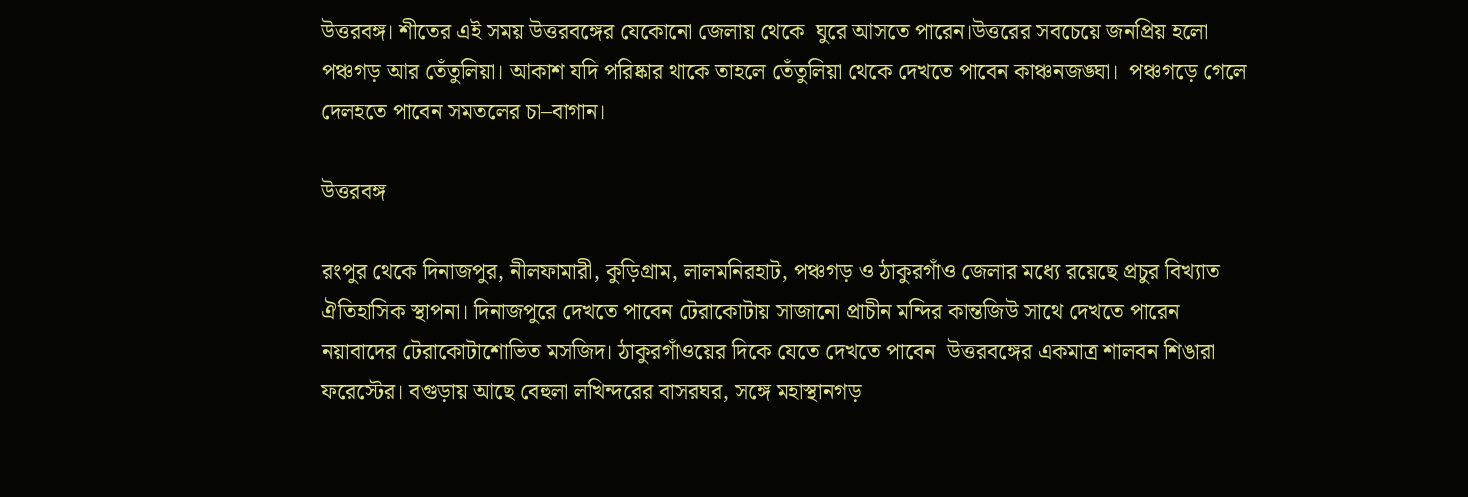উত্তরবঙ্গ। শীতের এই সময় উত্তরবঙ্গের যেকোনো জেলায় থেকে  ঘুরে আসতে পারেন।উত্তরের সবচেয়ে জনপ্রিয় হলো পঞ্চগড় আর তেঁতুলিয়া। আকাশ যদি পরিষ্কার থাকে তাহলে তেঁতুলিয়া থেকে দেখতে পাবেন কাঞ্চনজঙ্ঘা।  পঞ্চগড়ে গেলে দেলহতে পাবেন সমতলের চা–বাগান।

উত্তরবঙ্গ

রংপুর থেকে দিনাজপুর, নীলফামারী, কুড়িগ্রাম, লালমনিরহাট, পঞ্চগড় ও ঠাকুরগাঁও জেলার মধ্যে রয়েছে প্রচুর বিখ্যাত ঐতিহাসিক স্থাপনা। দিনাজপুরে দেখতে পাবেন টেরাকোটায় সাজানো প্রাচীন মন্দির কান্তজিউ সাথে দেখতে পারেন নয়াবাদের টেরাকোটাশোভিত মসজিদ। ঠাকুরগাঁওয়ের দিকে যেতে দেখতে পাবেন  উত্তরবঙ্গের একমাত্র শালবন শিঙারা ফরেস্টের। বগুড়ায় আছে বেহুলা লখিন্দরের বাসরঘর, সঙ্গে মহাস্থানগড়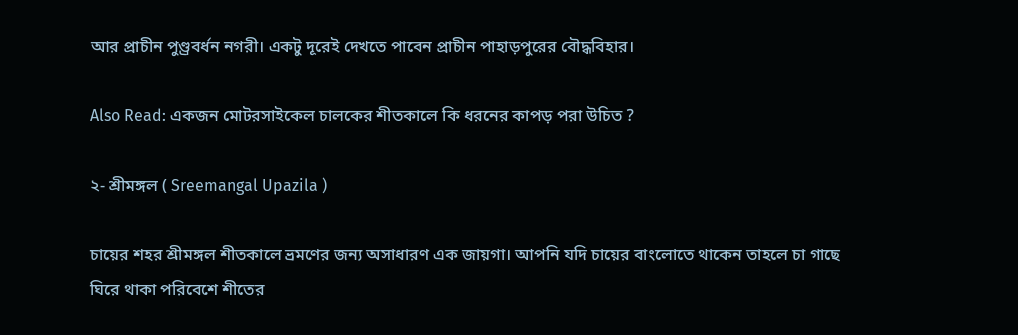আর প্রাচীন পুণ্ড্রবর্ধন নগরী। একটু দূরেই দেখতে পাবেন প্রাচীন পাহাড়পুরের বৌদ্ধবিহার।

Also Read: একজন মোটরসাইকেল চালকের শীতকালে কি ধরনের কাপড় পরা উচিত ?

২- শ্রীমঙ্গল ( Sreemangal Upazila )

চায়ের শহর শ্রীমঙ্গল শীতকালে ভ্রমণের জন্য অসাধারণ এক জায়গা। আপনি যদি চায়ের বাংলোতে থাকেন তাহলে চা গাছে ঘিরে থাকা পরিবেশে শীতের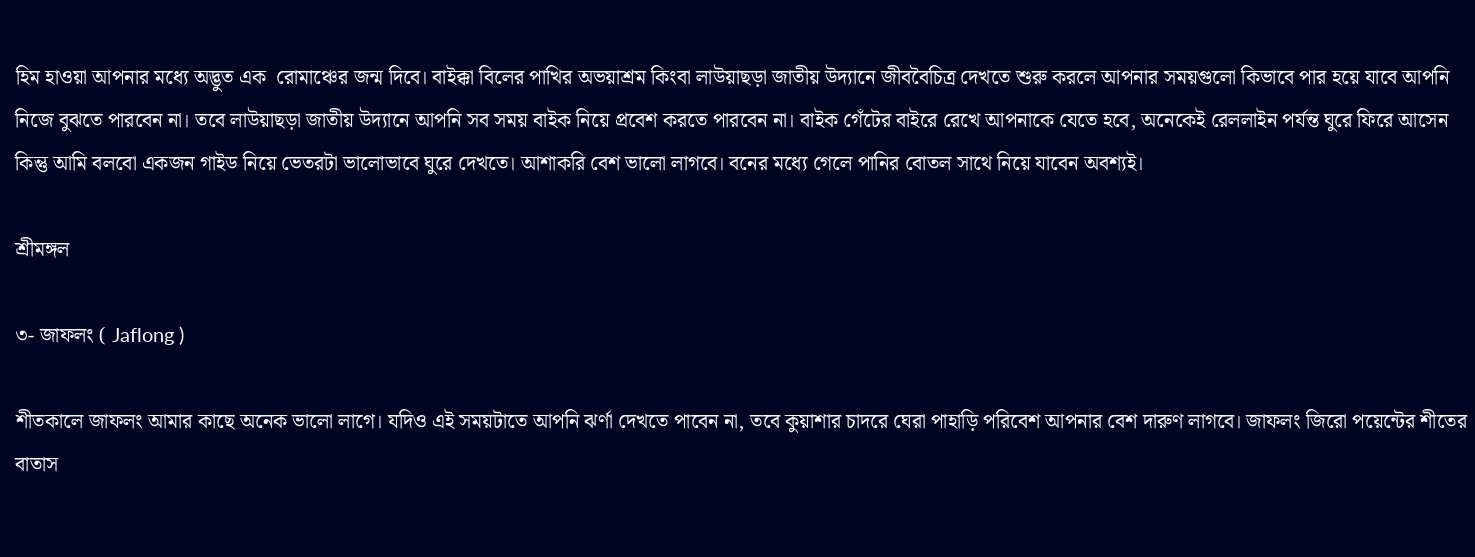হিম হাওয়া আপনার মধ্যে অদ্ভুত এক  রোমাঞ্চের জন্ম দিবে। বাইক্কা বিলের পাখির অভয়াশ্রম কিংবা লাউয়াছড়া জাতীয় উদ্যানে জীববৈচিত্র দেখতে শুরু করলে আপনার সময়গুলো কিভাবে পার হয়ে যাবে আপনি নিজে বুঝতে পারবেন না। তবে লাউয়াছড়া জাতীয় উদ্যানে আপনি সব সময় বাইক নিয়ে প্রবেশ করতে পারবেন না। বাইক গেঁটের বাইরে রেখে আপনাকে যেতে হবে, অনেকেই রেললাইন পর্যন্ত ঘুরে ফিরে আসেন কিন্তু আমি বলবো একজন গাইড নিয়ে ভেতরটা ভালোভাবে ঘুরে দেখতে। আশাকরি বেশ ভালো লাগবে। বনের মধ্যে গেলে পানির বোতল সাথে নিয়ে যাবেন অবশ্যই।

শ্রীমঙ্গল

৩- জাফলং ( Jaflong )

শীতকালে জাফলং আমার কাছে অনেক ভালো লাগে। যদিও এই সময়টাতে আপনি ঝর্ণা দেখতে পাবেন না, তবে কুয়াশার চাদরে ঘেরা পাহাড়ি পরিবেশ আপনার বেশ দারুণ লাগবে। জাফলং জিরো পয়েন্টের শীতের বাতাস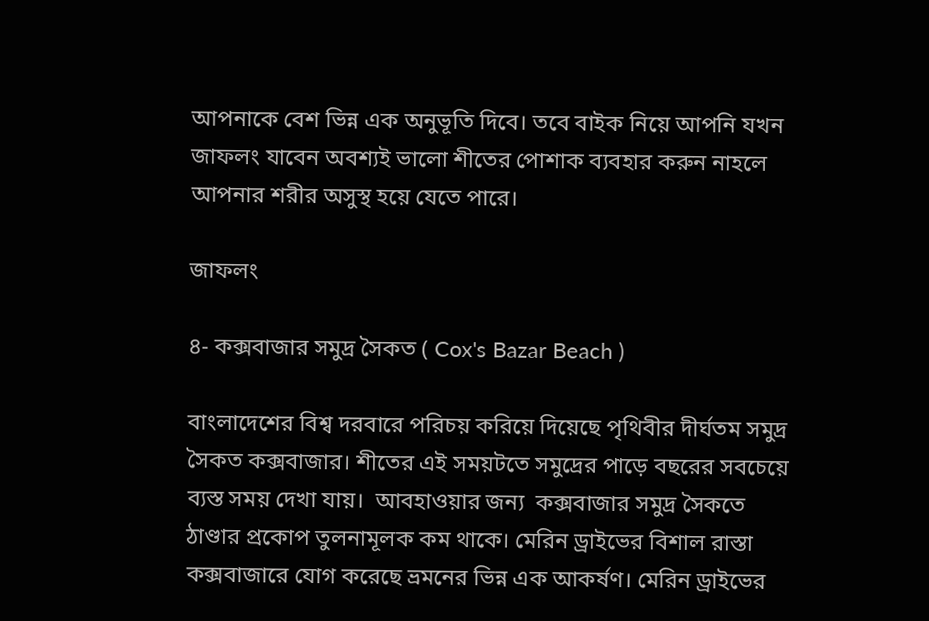আপনাকে বেশ ভিন্ন এক অনুভূতি দিবে। তবে বাইক নিয়ে আপনি যখন জাফলং যাবেন অবশ্যই ভালো শীতের পোশাক ব্যবহার করুন নাহলে আপনার শরীর অসুস্থ হয়ে যেতে পারে।

জাফলং

৪- কক্সবাজার সমুদ্র সৈকত ( Cox's Bazar Beach )

বাংলাদেশের বিশ্ব দরবারে পরিচয় করিয়ে দিয়েছে পৃথিবীর দীর্ঘতম সমুদ্র সৈকত কক্সবাজার। শীতের এই সময়টতে সমুদ্রের পাড়ে বছরের সবচেয়ে ব্যস্ত সময় দেখা যায়।  আবহাওয়ার জন্য  কক্সবাজার সমুদ্র সৈকতে ঠাণ্ডার প্রকোপ তুলনামূলক কম থাকে। মেরিন ড্রাইভের বিশাল রাস্তা কক্সবাজারে যোগ করেছে ভ্রমনের ভিন্ন এক আকর্ষণ। মেরিন ড্রাইভের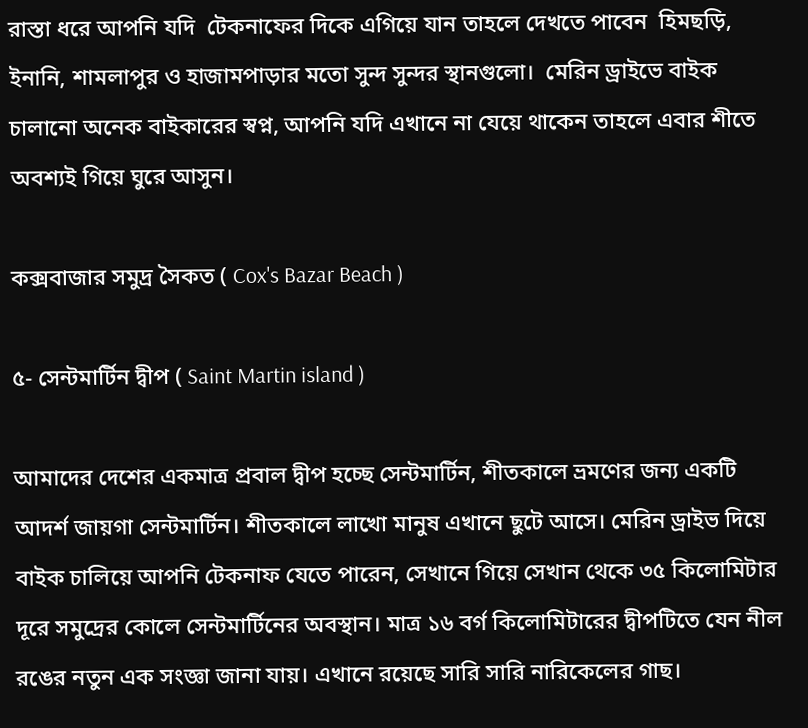রাস্তা ধরে আপনি যদি  টেকনাফের দিকে এগিয়ে যান তাহলে দেখতে পাবেন  হিমছড়ি, ইনানি, শামলাপুর ও হাজামপাড়ার মতো সুন্দ সুন্দর স্থানগুলো।  মেরিন ড্রাইভে বাইক চালানো অনেক বাইকারের স্বপ্ন, আপনি যদি এখানে না যেয়ে থাকেন তাহলে এবার শীতে অবশ্যই গিয়ে ঘুরে আসুন।

কক্সবাজার সমুদ্র সৈকত ( Cox's Bazar Beach )

৫- সেন্টমার্টিন দ্বীপ ( Saint Martin island )

আমাদের দেশের একমাত্র প্রবাল দ্বীপ হচ্ছে সেন্টমার্টিন, শীতকালে ভ্রমণের জন্য একটি আদর্শ জায়গা সেন্টমার্টিন। শীতকালে লাখো মানুষ এখানে ছুটে আসে। মেরিন ড্রাইভ দিয়ে বাইক চালিয়ে আপনি টেকনাফ যেতে পারেন, সেখানে গিয়ে সেখান থেকে ৩৫ কিলোমিটার দূরে সমুদ্রের কোলে সেন্টমার্টিনের অবস্থান। মাত্র ১৬ বর্গ কিলোমিটারের দ্বীপটিতে যেন নীল রঙের নতুন এক সংজ্ঞা জানা যায়। এখানে রয়েছে সারি সারি নারিকেলের গাছ।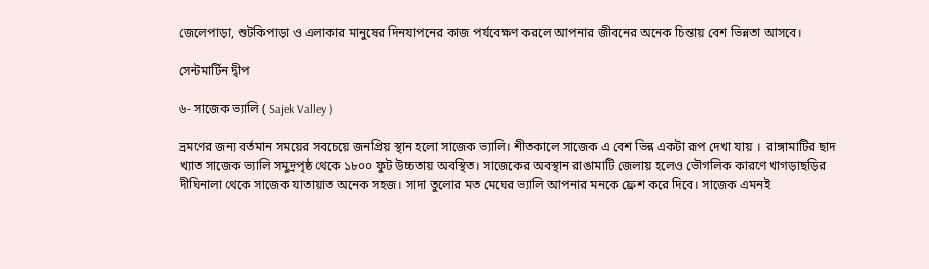জেলেপাড়া, শুটকিপাড়া ও এলাকার মানুষের দিনযাপনের কাজ পর্যবেক্ষণ করলে আপনার জীবনের অনেক চিন্তায় বেশ ভিন্নতা আসবে।

সেন্টমার্টিন দ্বীপ

৬- সাজেক ভ্যালি ( Sajek Valley )

ভ্রমণের জন্য বর্তমান সময়ের সবচেয়ে জনপ্রিয় স্থান হলো সাজেক ভ্যালি। শীতকালে সাজেক এ বেশ ভিন্ন একটা রূপ দেখা যায় ।  রাঙ্গামাটির ছাদ খ্যাত সাজেক ভ্যালি সমুদ্রপৃষ্ঠ থেকে ১৮০০ ফুট উচ্চতায় অবস্থিত। সাজেকের অবস্থান রাঙামাটি জেলায় হলেও ভৌগলিক কারণে খাগড়াছড়ির দীঘিনালা থেকে সাজেক যাতায়াত অনেক সহজ। সাদা তুলোর মত মেঘের ভ্যালি আপনার মনকে ফ্রেশ করে দিবে। সাজেক এমনই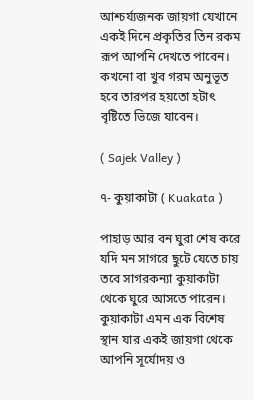আশ্চর্য্যজনক জায়গা যেখানে একই দিনে প্রকৃতির তিন রকম রূপ আপনি দেখতে পাবেন। কখনো বা খুব গরম অনুভূত হবে তারপর হয়তো হটাৎ বৃষ্টিতে ভিজে যাবেন।

( Sajek Valley )

৭- কুয়াকাটা ( Kuakata )

পাহাড় আর বন ঘুরা শেষ করে যদি মন সাগরে ছুটে যেতে চায় তবে সাগরকন্যা কুয়াকাটা থেকে ঘুরে আসতে পারেন। কুয়াকাটা এমন এক বিশেষ স্থান যার একই জায়গা থেকে আপনি সূর্যোদয় ও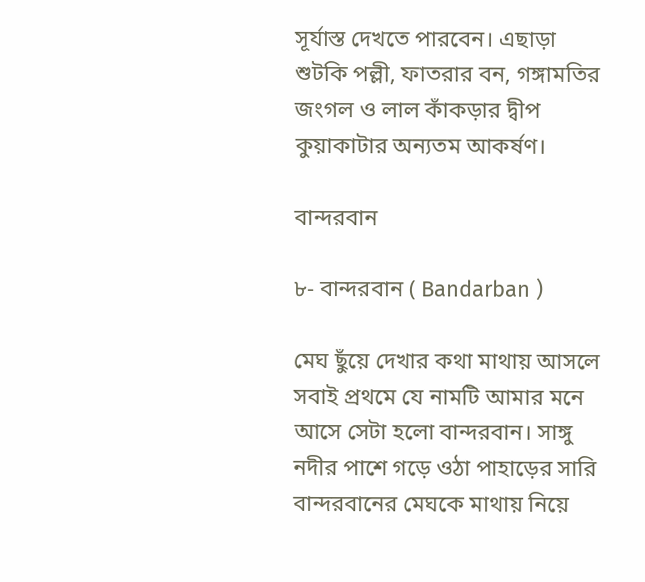সূর্যাস্ত দেখতে পারবেন। এছাড়া শুটকি পল্লী, ফাতরার বন, গঙ্গামতির জংগল ও লাল কাঁকড়ার দ্বীপ কুয়াকাটার অন্যতম আকর্ষণ।

বান্দরবান

৮- বান্দরবান ( Bandarban )

মেঘ ছুঁয়ে দেখার কথা মাথায় আসলে সবাই প্রথমে যে নামটি আমার মনে আসে সেটা হলো বান্দরবান। সাঙ্গু নদীর পাশে গড়ে ওঠা পাহাড়ের সারি বান্দরবানের মেঘকে মাথায় নিয়ে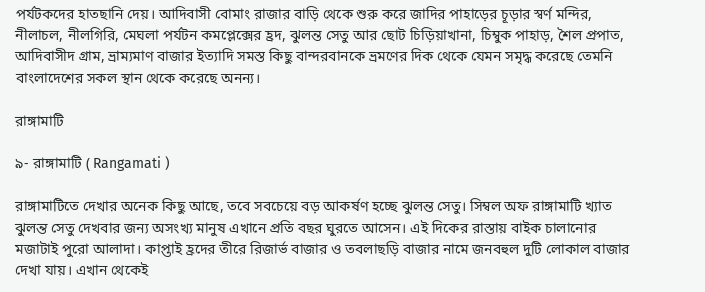পর্যটকদের হাতছানি দেয়। আদিবাসী বোমাং রাজার বাড়ি থেকে শুরু করে জাদির পাহাড়ের চূড়ার স্বর্ণ মন্দির, নীলাচল, নীলগিরি, মেঘলা পর্যটন কমপ্লেক্সের হ্রদ, ঝুলন্ত সেতু আর ছোট চিড়িয়াখানা, চিম্বুক পাহাড়, শৈল প্রপাত, আদিবাসীদ গ্রাম, ভ্রাম্যমাণ বাজার ইত্যাদি সমস্ত কিছু বান্দরবানকে ভ্রমণের দিক থেকে যেমন সমৃদ্ধ করেছে তেমনি বাংলাদেশের সকল স্থান থেকে করেছে অনন্য।

রাঙ্গামাটি

৯- রাঙ্গামাটি ( Rangamati )

রাঙ্গামাটিতে দেখার অনেক কিছু আছে, তবে সবচেয়ে বড় আকর্ষণ হচ্ছে ঝুলন্ত সেতু। সিম্বল অফ রাঙ্গামাটি খ্যাত ঝুলন্ত সেতু দেখবার জন্য অসংখ্য মানুষ এখানে প্রতি বছর ঘুরতে আসেন। এই দিকের রাস্তায় বাইক চালানোর মজাটাই পুরো আলাদা। কাপ্তাই হ্রদের তীরে রিজার্ভ বাজার ও তবলাছড়ি বাজার নামে জনবহুল দুটি লোকাল বাজার দেখা যায়। এখান থেকেই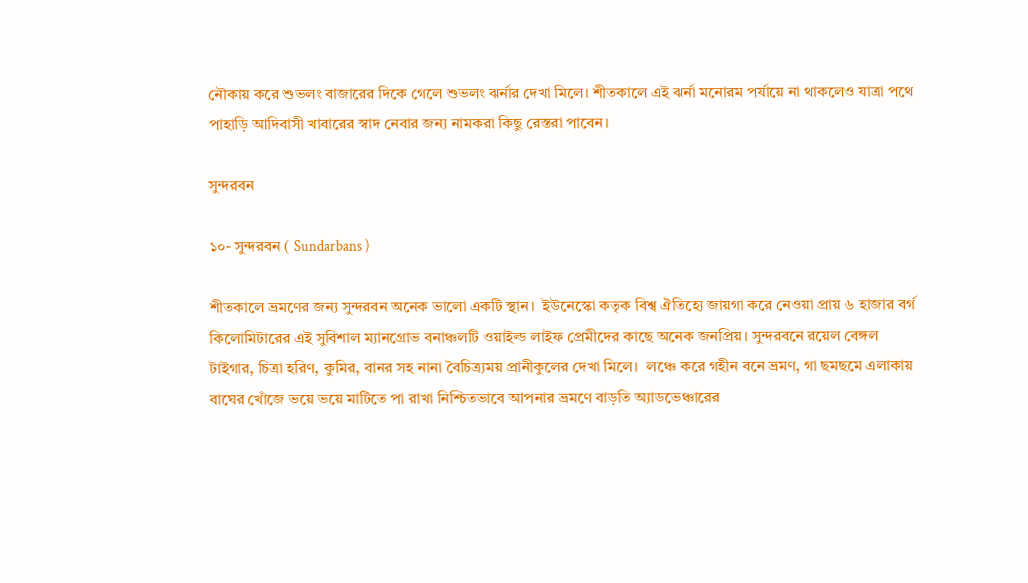নৌকায় করে শুভলং বাজারের দিকে গেলে শুভলং ঝর্নার দেখা মিলে। শীতকালে এই ঝর্না মনোরম পর্যায়ে না থাকলেও যাত্রা পথে পাহাড়ি আদিবাসী খাবারের স্বাদ নেবার জন্য নামকরা কিছু রেস্তরা পাবেন।

সুন্দরবন

১০- সুন্দরবন ( Sundarbans )

শীতকালে ভ্রমণের জন্য সুন্দরবন অনেক ভালো একটি স্থান।  ইউনেস্কো কতৃক বিশ্ব ঐতিহ্যে জায়গা করে নেওয়া প্রায় ৬ হাজার বর্গ কিলোমিটারের এই সুবিশাল ম্যানগ্রোভ বনাঞ্চলটি ওয়াইল্ড লাইফ প্রেমীদের কাছে অনেক জনপ্রিয়। সুন্দরবনে রয়েল বেঙ্গল টাইগার, চিত্রা হরিণ, কুমির, বানর সহ নানা বৈচিত্র্যময় প্রানীকুলের দেখা মিলে।  লঞ্চে করে গহীন বনে ভ্রমণ, গা ছমছমে এলাকায় বাঘের খোঁজে ভয়ে ভয়ে মাটিতে পা রাখা নিশ্চিতভাবে আপনার ভ্রমণে বাড়তি অ্যাডভেঞ্চারের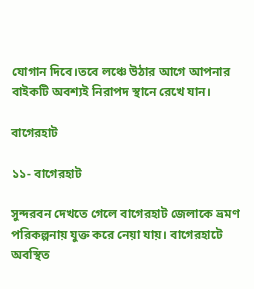যোগান দিবে।তবে লঞ্চে উঠার আগে আপনার বাইকটি অবশ্যই নিরাপদ স্থানে রেখে যান।

বাগেরহাট

১১- বাগেরহাট

সুন্দরবন দেখতে গেলে বাগেরহাট জেলাকে ভ্রমণ পরিকল্পনায় যুক্ত করে নেয়া যায়। বাগেরহাটে অবস্থিত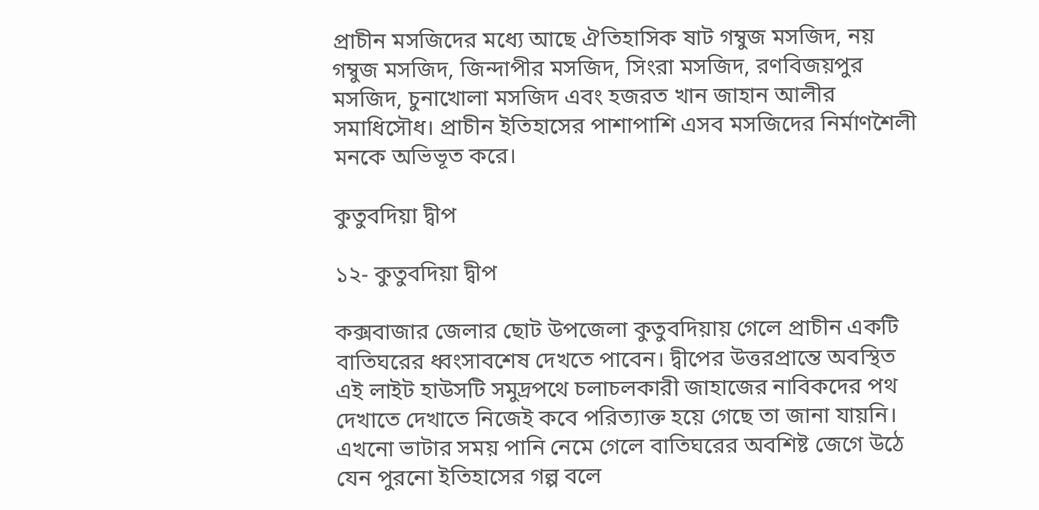প্রাচীন মসজিদের মধ্যে আছে ঐতিহাসিক ষাট গম্বুজ মসজিদ, নয় গম্বুজ মসজিদ, জিন্দাপীর মসজিদ, সিংরা মসজিদ, রণবিজয়পুর মসজিদ, চুনাখোলা মসজিদ এবং হজরত খান জাহান আলীর সমাধিসৌধ। প্রাচীন ইতিহাসের পাশাপাশি এসব মসজিদের নির্মাণশৈলী মনকে অভিভূত করে।

কুতুবদিয়া দ্বীপ

১২- কুতুবদিয়া দ্বীপ

কক্সবাজার জেলার ছোট উপজেলা কুতুবদিয়ায় গেলে প্রাচীন একটি বাতিঘরের ধ্বংসাবশেষ দেখতে পাবেন। দ্বীপের উত্তরপ্রান্তে অবস্থিত এই লাইট হাউসটি সমুদ্রপথে চলাচলকারী জাহাজের নাবিকদের পথ দেখাতে দেখাতে নিজেই কবে পরিত্যাক্ত হয়ে গেছে তা জানা যায়নি। এখনো ভাটার সময় পানি নেমে গেলে বাতিঘরের অবশিষ্ট জেগে উঠে যেন পুরনো ইতিহাসের গল্প বলে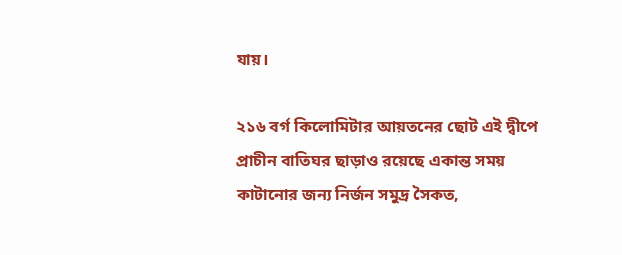যায়।

২১৬ বর্গ কিলোমিটার আয়তনের ছোট এই দ্বীপে প্রাচীন বাতিঘর ছাড়াও রয়েছে একান্ত সময় কাটানোর জন্য নির্জন সমুদ্র সৈকত,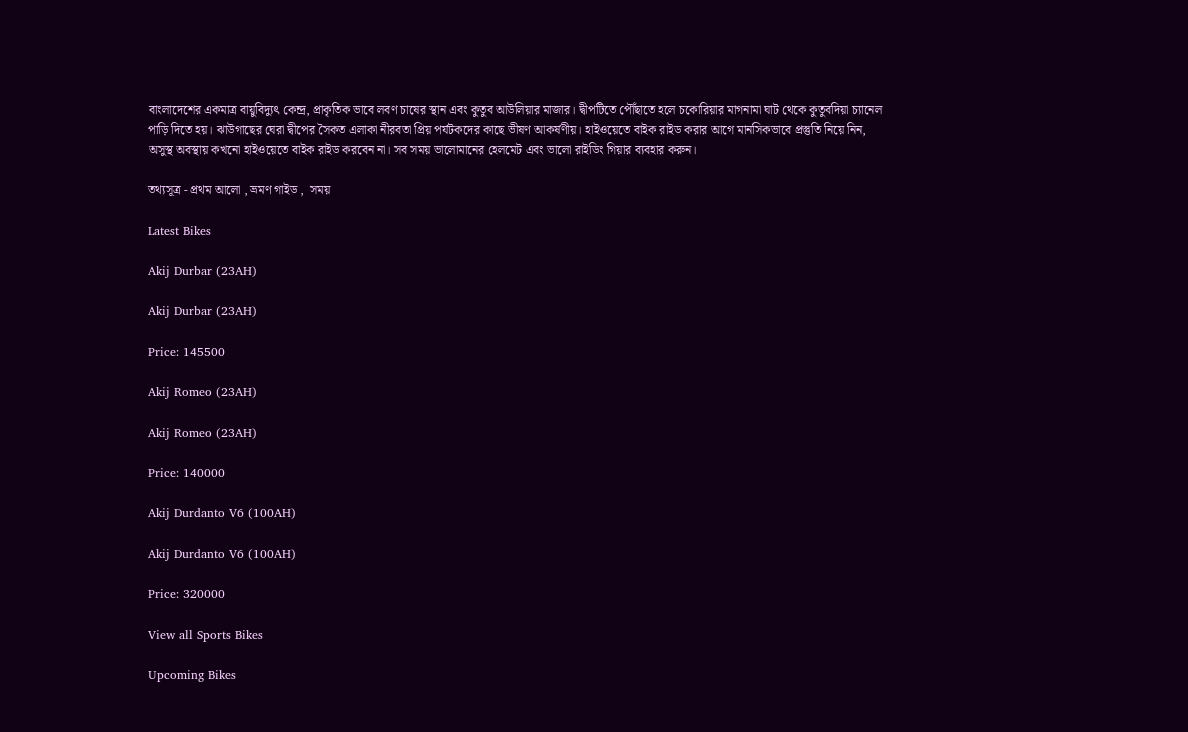বাংলাদেশের একমাত্র বায়ুবিদ্যুৎ কেন্দ্র, প্রাকৃতিক ভাবে লবণ চাষের স্থান এবং কুতুব আউলিয়ার মাজার। দ্বীপটিতে পৌঁছাতে হলে চকোরিয়ার মাগনামা ঘাট থেকে কুতুবদিয়া চ্যানেল পাড়ি দিতে হয়। ঝাউগাছের ঘেরা দ্বীপের সৈকত এলাকা নীরবতা প্রিয় পর্যটকদের কাছে ভীষণ আকর্ষণীয়। হাইওয়েতে বাইক রাইড করার আগে মানসিকভাবে প্রস্তুতি নিয়ে নিন, অসুস্থ অবস্থায় কখনো হাইওয়েতে বাইক রাইড করবেন না। সব সময় ভালোমানের হেলমেট এবং ভালো রাইডিং গিয়ার ব্যবহার করুন।

তথ্যসূত্র - প্রথম আলো , ভ্রমণ গাইড ,  সময়

Latest Bikes

Akij Durbar (23AH)

Akij Durbar (23AH)

Price: 145500

Akij Romeo (23AH)

Akij Romeo (23AH)

Price: 140000

Akij Durdanto V6 (100AH)

Akij Durdanto V6 (100AH)

Price: 320000

View all Sports Bikes

Upcoming Bikes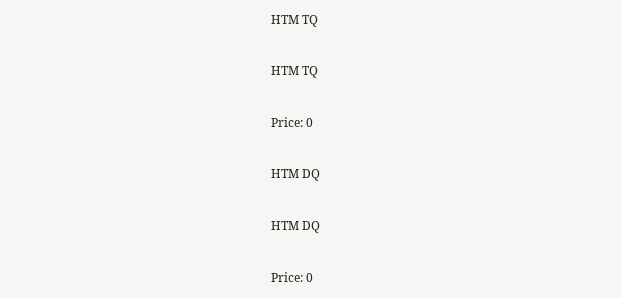HTM TQ

HTM TQ

Price: 0

HTM DQ

HTM DQ

Price: 0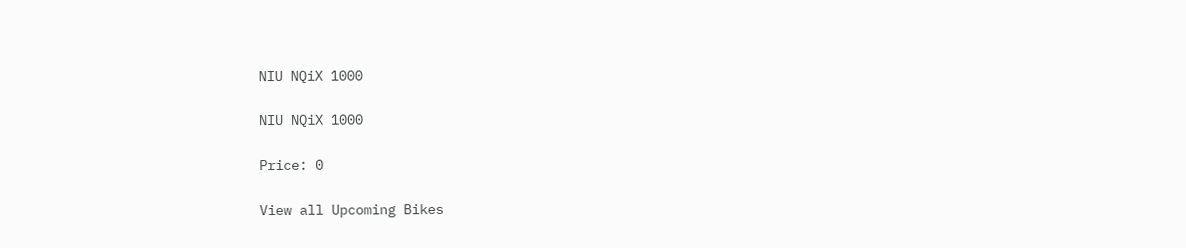NIU NQiX 1000

NIU NQiX 1000

Price: 0

View all Upcoming Bikes